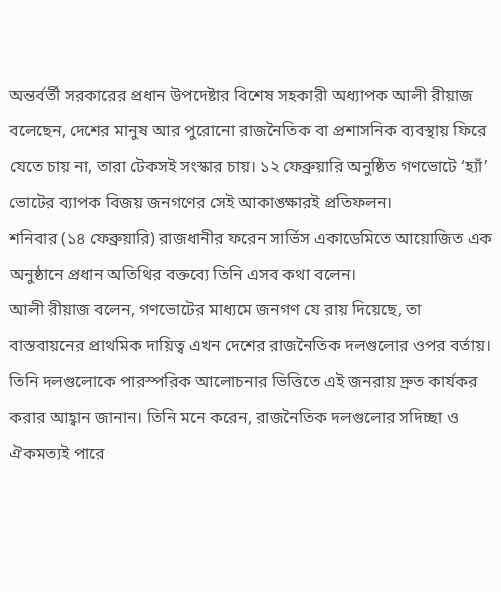অন্তর্বর্তী সরকারের প্রধান উপদেষ্টার বিশেষ সহকারী অধ্যাপক আলী রীয়াজ বলেছেন, দেশের মানুষ আর পুরোনো রাজনৈতিক বা প্রশাসনিক ব্যবস্থায় ফিরে যেতে চায় না, তারা টেকসই সংস্কার চায়। ১২ ফেব্রুয়ারি অনুষ্ঠিত গণভোটে ‘হ্যাঁ’ ভোটের ব্যাপক বিজয় জনগণের সেই আকাঙ্ক্ষারই প্রতিফলন।
শনিবার (১৪ ফেব্রুয়ারি) রাজধানীর ফরেন সার্ভিস একাডেমিতে আয়োজিত এক অনুষ্ঠানে প্রধান অতিথির বক্তব্যে তিনি এসব কথা বলেন।
আলী রীয়াজ বলেন, গণভোটের মাধ্যমে জনগণ যে রায় দিয়েছে, তা বাস্তবায়নের প্রাথমিক দায়িত্ব এখন দেশের রাজনৈতিক দলগুলোর ওপর বর্তায়। তিনি দলগুলোকে পারস্পরিক আলোচনার ভিত্তিতে এই জনরায় দ্রুত কার্যকর করার আহ্বান জানান। তিনি মনে করেন, রাজনৈতিক দলগুলোর সদিচ্ছা ও ঐকমত্যই পারে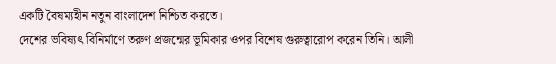একটি বৈষম্যহীন নতুন বাংলাদেশ নিশ্চিত করতে।
দেশের ভবিষ্যৎ বিনির্মাণে তরুণ প্রজন্মের ভূমিকার ওপর বিশেষ গুরুত্বারোপ করেন তিনি। আলী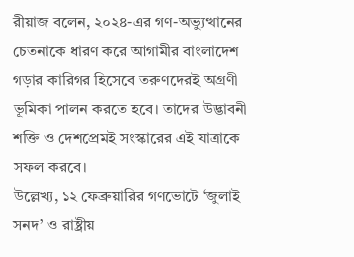রীয়াজ বলেন, ২০২৪-এর গণ-অভ্যুত্থানের চেতনাকে ধারণ করে আগামীর বাংলাদেশ গড়ার কারিগর হিসেবে তরুণদেরই অগ্রণী ভূমিকা পালন করতে হবে। তাদের উদ্ভাবনী শক্তি ও দেশপ্রেমই সংস্কারের এই যাত্রাকে সফল করবে।
উল্লেখ্য, ১২ ফেব্রুয়ারির গণভোটে ‘জুলাই সনদ’ ও রাষ্ট্রীয়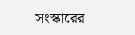সংস্কারের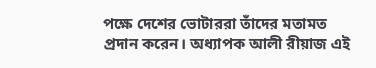পক্ষে দেশের ভোটাররা তাঁদের মতামত প্রদান করেন। অধ্যাপক আলী রীয়াজ এই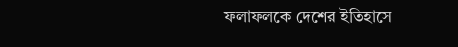ফলাফলকে দেশের ইতিহাসে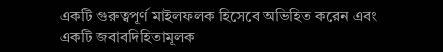একটি গুরুত্বপূর্ণ মাইলফলক হিসেবে অভিহিত করেন এবং একটি জবাবদিহিতামূলক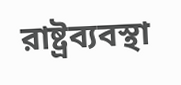রাষ্ট্রব্যবস্থা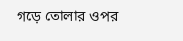গড়ে তোলার ওপর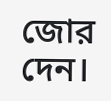জোর দেন।